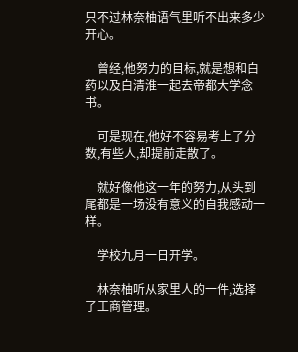只不过林奈柚语气里听不出来多少开心。

    曾经,他努力的目标,就是想和白药以及白清淮一起去帝都大学念书。

    可是现在,他好不容易考上了分数,有些人,却提前走散了。

    就好像他这一年的努力,从头到尾都是一场没有意义的自我感动一样。

    学校九月一日开学。

    林奈柚听从家里人的一件,选择了工商管理。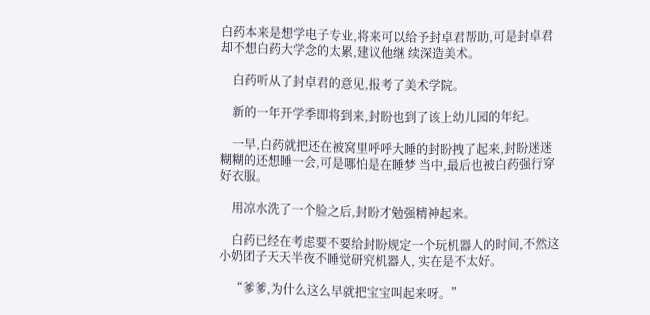白药本来是想学电子专业,将来可以给予封卓君帮助,可是封卓君却不想白药大学念的太累,建议他继 续深造美术。

    白药听从了封卓君的意见,报考了美术学院。

    新的一年开学季即将到来,封盼也到了该上幼儿园的年纪。

    一早,白药就把还在被窝里呼呼大睡的封盼拽了起来,封盼迷迷糊糊的还想睡一会,可是哪怕是在睡梦 当中,最后也被白药强行穿好衣服。

    用凉水洗了一个脸之后,封盼才勉强精神起来。

    白药已经在考虑要不要给封盼规定一个玩机器人的时间,不然这小奶团子天天半夜不睡觉研究机器人, 实在是不太好。

    “爹爹,为什么这么早就把宝宝叫起来呀。”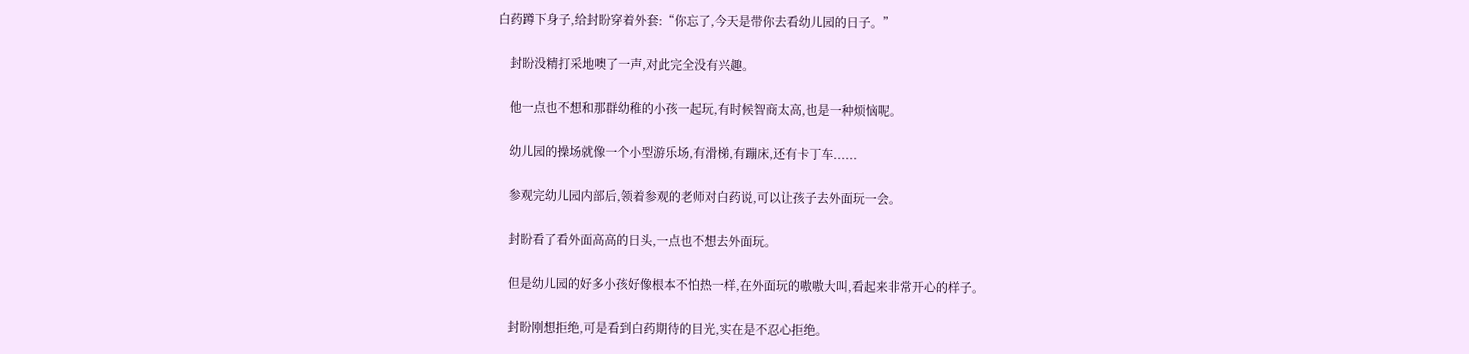白药蹲下身子,给封盼穿着外套:“你忘了,今天是带你去看幼儿园的日子。”

    封盼没精打采地噢了一声,对此完全没有兴趣。

    他一点也不想和那群幼稚的小孩一起玩,有时候智商太高,也是一种烦恼呢。

    幼儿园的操场就像一个小型游乐场,有滑梯,有蹦床,还有卡丁车......

    参观完幼儿园内部后,领着参观的老师对白药说,可以让孩子去外面玩一会。

    封盼看了看外面高高的日头,一点也不想去外面玩。

    但是幼儿园的好多小孩好像根本不怕热一样,在外面玩的嗷嗷大叫,看起来非常开心的样子。

    封盼刚想拒绝,可是看到白药期待的目光,实在是不忍心拒绝。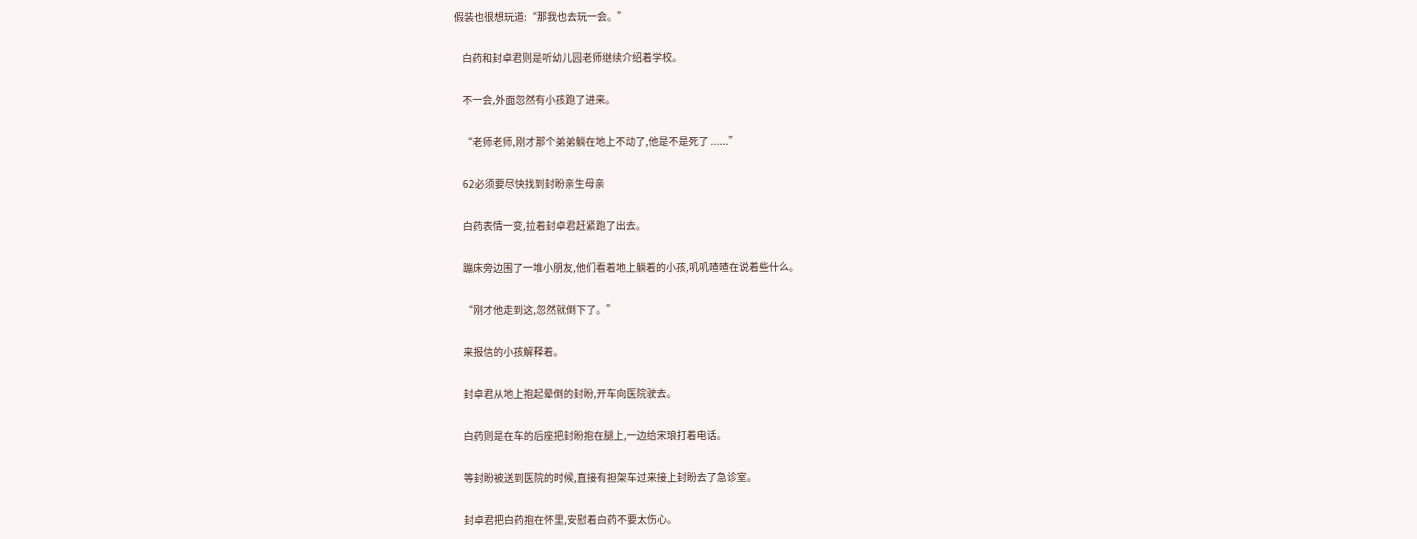假装也很想玩道:“那我也去玩一会。”

    白药和封卓君则是听幼儿园老师继续介绍着学校。

    不一会,外面忽然有小孩跑了进来。

    “老师老师,刚才那个弟弟躺在地上不动了,他是不是死了 ......”

    62必须要尽快找到封盼亲生母亲

    白药表情一变,拉着封卓君赶紧跑了出去。

    蹦床旁边围了一堆小朋友,他们看着地上躺着的小孩,叽叽喳喳在说着些什么。

    “刚才他走到这,忽然就倒下了。”

    来报信的小孩解释着。

    封卓君从地上抱起晕倒的封盼,开车向医院驶去。

    白药则是在车的后座把封盼抱在腿上,一边给宋琅打着电话。

    等封盼被送到医院的时候,直接有担架车过来接上封盼去了急诊室。

    封卓君把白药抱在怀里,安慰着白药不要太伤心。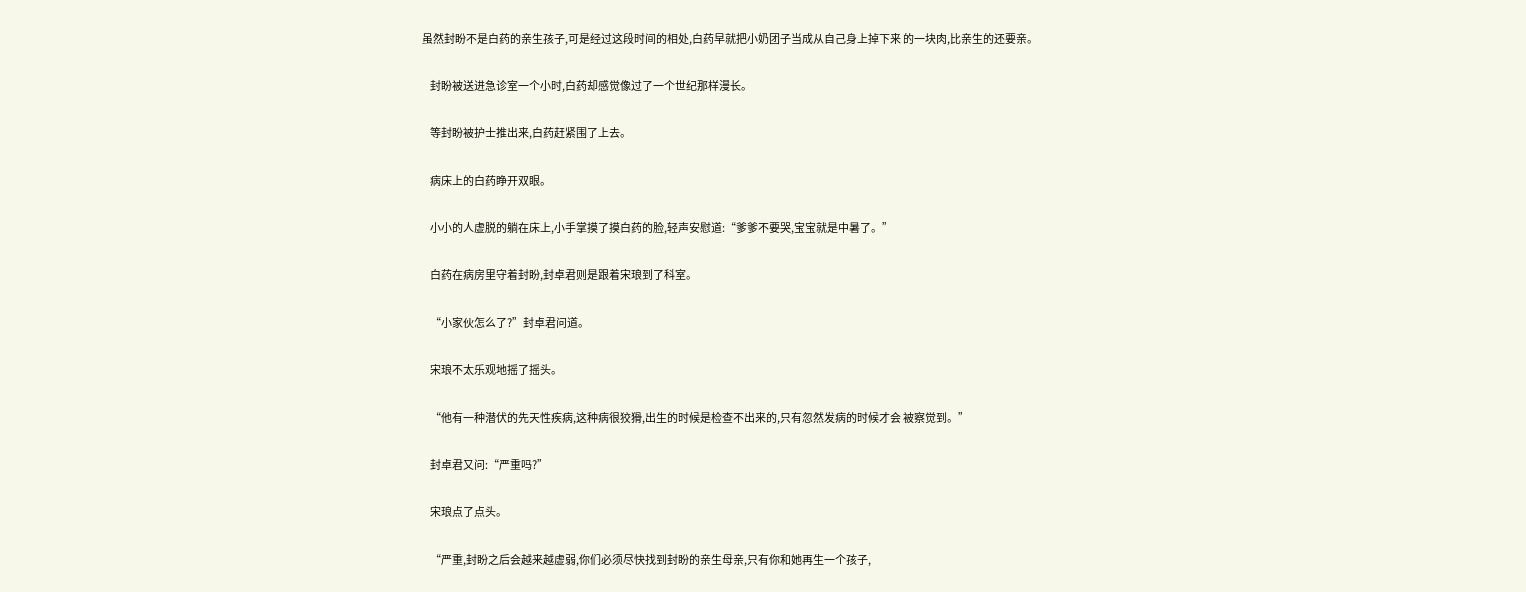虽然封盼不是白药的亲生孩子,可是经过这段时间的相处,白药早就把小奶团子当成从自己身上掉下来 的一块肉,比亲生的还要亲。

    封盼被送进急诊室一个小时,白药却感觉像过了一个世纪那样漫长。

    等封盼被护士推出来,白药赶紧围了上去。

    病床上的白药睁开双眼。

    小小的人虚脱的躺在床上,小手掌摸了摸白药的脸,轻声安慰道:“爹爹不要哭,宝宝就是中暑了。”

    白药在病房里守着封盼,封卓君则是跟着宋琅到了科室。

    “小家伙怎么了?”封卓君问道。

    宋琅不太乐观地摇了摇头。

    “他有一种潜伏的先天性疾病,这种病很狡猾,出生的时候是检查不出来的,只有忽然发病的时候才会 被察觉到。”

    封卓君又问:“严重吗?”

    宋琅点了点头。

    “严重,封盼之后会越来越虚弱,你们必须尽快找到封盼的亲生母亲,只有你和她再生一个孩子,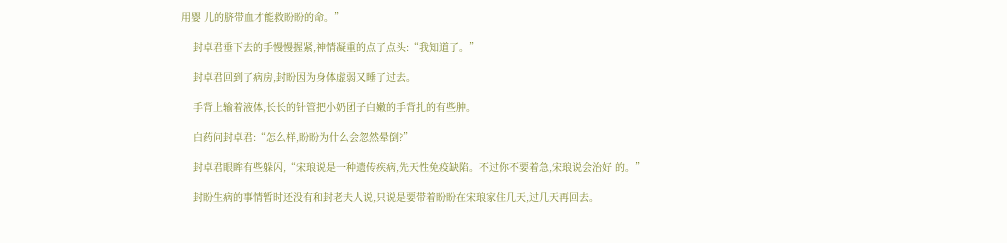用婴 儿的脐带血才能救盼盼的命。”

    封卓君垂下去的手慢慢握紧,神情凝重的点了点头:“我知道了。”

    封卓君回到了病房,封盼因为身体虚弱又睡了过去。

    手背上输着液体,长长的针管把小奶团子白嫩的手背扎的有些肿。

    白药问封卓君:“怎么样,盼盼为什么会忽然晕倒?”

    封卓君眼眸有些躲闪,“宋琅说是一种遗传疾病,先天性免疫缺陷。不过你不要着急,宋琅说会治好 的。”

    封盼生病的事情暂时还没有和封老夫人说,只说是要带着盼盼在宋琅家住几天,过几天再回去。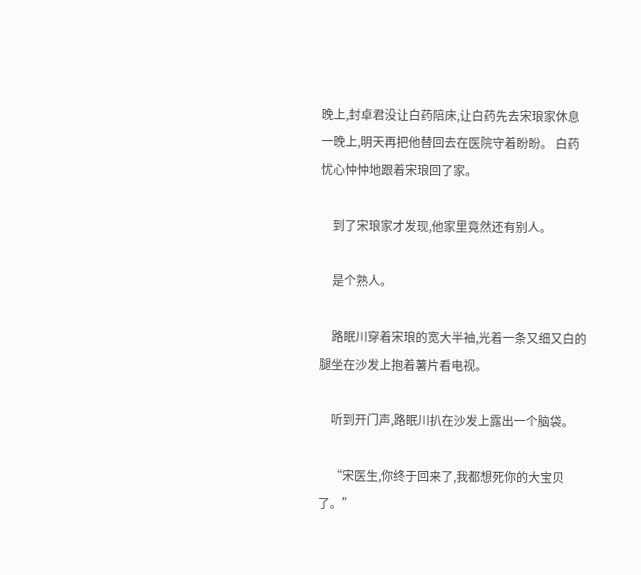晚上,封卓君没让白药陪床,让白药先去宋琅家休息一晚上,明天再把他替回去在医院守着盼盼。 白药忧心忡忡地跟着宋琅回了家。

    到了宋琅家才发现,他家里竟然还有别人。

    是个熟人。

    路眠川穿着宋琅的宽大半袖,光着一条又细又白的腿坐在沙发上抱着薯片看电视。

    听到开门声,路眠川扒在沙发上露出一个脑袋。

    “宋医生,你终于回来了,我都想死你的大宝贝了。”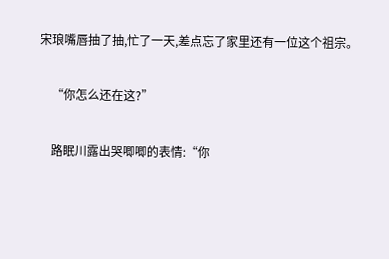宋琅嘴唇抽了抽,忙了一天,差点忘了家里还有一位这个祖宗。

    “你怎么还在这?”

    路眠川露出哭唧唧的表情:“你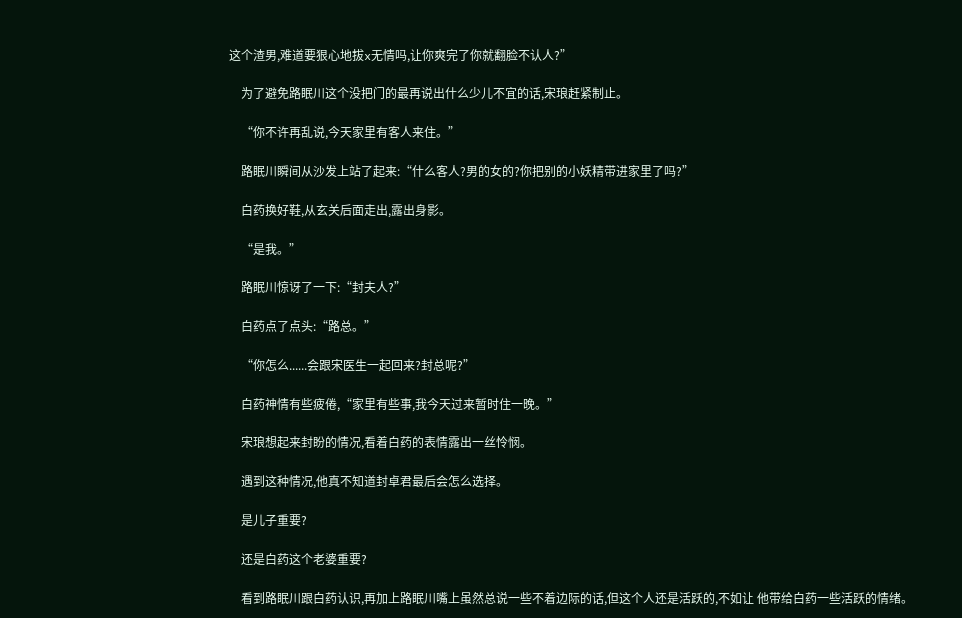这个渣男,难道要狠心地拔x无情吗,让你爽完了你就翻脸不认人?”

    为了避免路眠川这个没把门的最再说出什么少儿不宜的话,宋琅赶紧制止。

    “你不许再乱说,今天家里有客人来住。”

    路眠川瞬间从沙发上站了起来:“什么客人?男的女的?你把别的小妖精带进家里了吗?”

    白药换好鞋,从玄关后面走出,露出身影。

    “是我。”

    路眠川惊讶了一下:“封夫人?”

    白药点了点头:“路总。”

    “你怎么......会跟宋医生一起回来?封总呢?”

    白药神情有些疲倦,“家里有些事,我今天过来暂时住一晚。”

    宋琅想起来封盼的情况,看着白药的表情露出一丝怜悯。

    遇到这种情况,他真不知道封卓君最后会怎么选择。

    是儿子重要?

    还是白药这个老婆重要?

    看到路眠川跟白药认识,再加上路眠川嘴上虽然总说一些不着边际的话,但这个人还是活跃的,不如让 他带给白药一些活跃的情绪。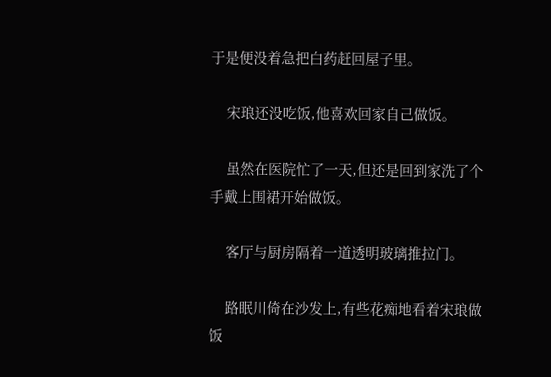于是便没着急把白药赶回屋子里。

    宋琅还没吃饭,他喜欢回家自己做饭。

    虽然在医院忙了一天,但还是回到家洗了个手戴上围裙开始做饭。

    客厅与厨房隔着一道透明玻璃推拉门。

    路眠川倚在沙发上,有些花痴地看着宋琅做饭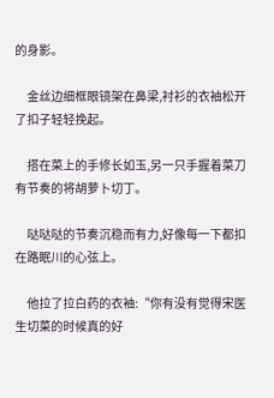的身影。

    金丝边细框眼镜架在鼻梁,衬衫的衣袖松开了扣子轻轻挽起。

    搭在菜上的手修长如玉,另一只手握着菜刀有节奏的将胡萝卜切丁。

    哒哒哒的节奏沉稳而有力,好像每一下都扣在路眠川的心弦上。

    他拉了拉白药的衣袖:“你有没有觉得宋医生切菜的时候真的好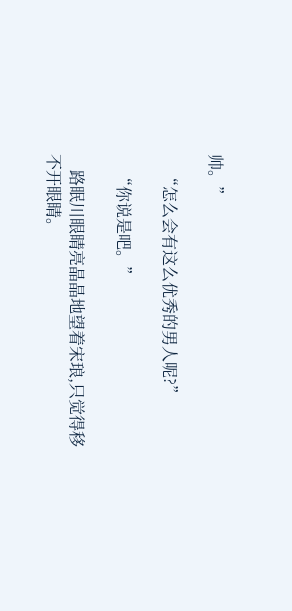帅。”

    “怎么会有这么优秀的男人呢?”

    “你说是吧。”

    路眠川眼睛亮晶晶地望着宋琅,只觉得移不开眼睛。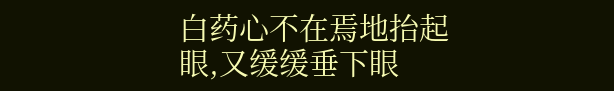白药心不在焉地抬起眼,又缓缓垂下眼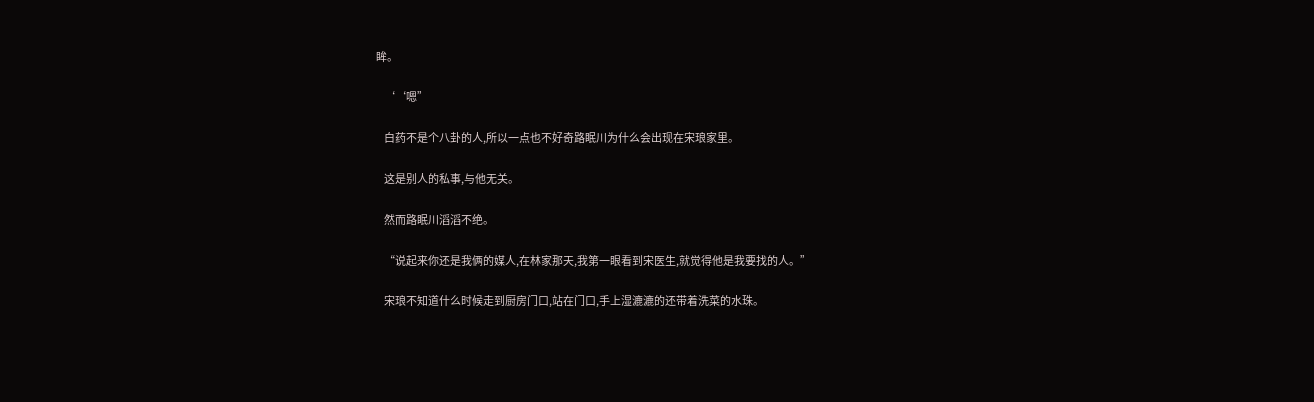眸。

    ‘‘嗯”

    白药不是个八卦的人,所以一点也不好奇路眠川为什么会出现在宋琅家里。

    这是别人的私事,与他无关。

    然而路眠川滔滔不绝。

    “说起来你还是我俩的媒人,在林家那天,我第一眼看到宋医生,就觉得他是我要找的人。”

    宋琅不知道什么时候走到厨房门口,站在门口,手上湿漉漉的还带着洗菜的水珠。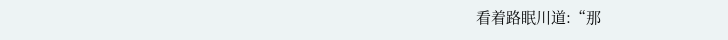看着路眠川道:“那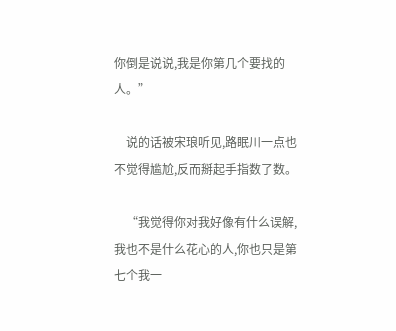你倒是说说,我是你第几个要找的人。”

    说的话被宋琅听见,路眠川一点也不觉得尴尬,反而掰起手指数了数。

    “我觉得你对我好像有什么误解,我也不是什么花心的人,你也只是第七个我一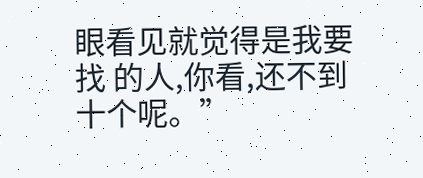眼看见就觉得是我要找 的人,你看,还不到十个呢。”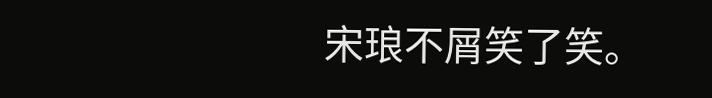宋琅不屑笑了笑。